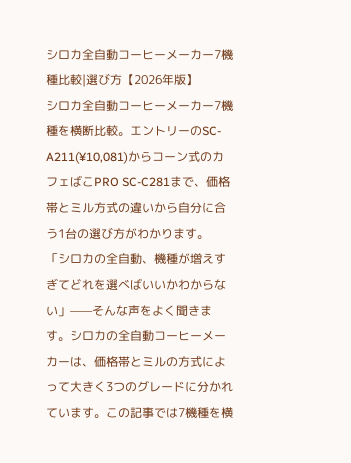シロカ全自動コーヒーメーカー7機種比較|選び方【2026年版】
シロカ全自動コーヒーメーカー7機種を横断比較。エントリーのSC-A211(¥10,081)からコーン式のカフェばこPRO SC-C281まで、価格帯とミル方式の違いから自分に合う1台の選び方がわかります。
「シロカの全自動、機種が増えすぎてどれを選べばいいかわからない」——そんな声をよく聞きます。シロカの全自動コーヒーメーカーは、価格帯とミルの方式によって大きく3つのグレードに分かれています。この記事では7機種を横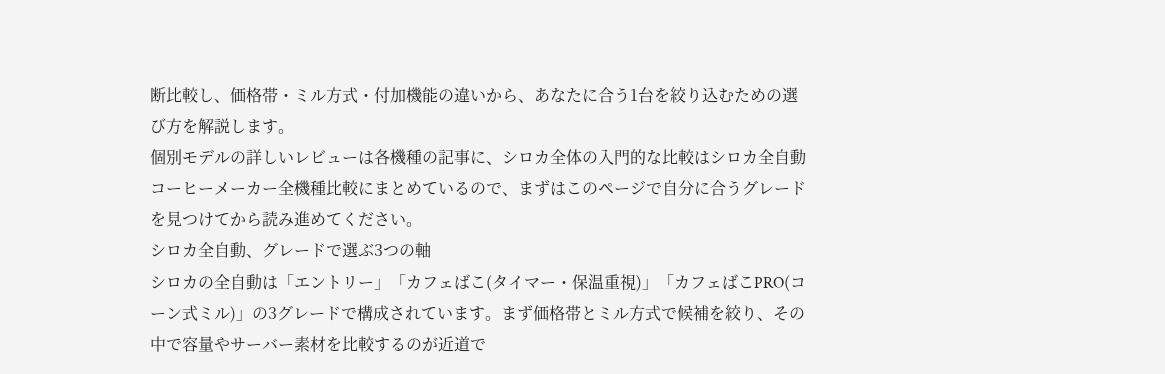断比較し、価格帯・ミル方式・付加機能の違いから、あなたに合う1台を絞り込むための選び方を解説します。
個別モデルの詳しいレビューは各機種の記事に、シロカ全体の入門的な比較はシロカ全自動コーヒーメーカー全機種比較にまとめているので、まずはこのページで自分に合うグレードを見つけてから読み進めてください。
シロカ全自動、グレードで選ぶ3つの軸
シロカの全自動は「エントリー」「カフェばこ(タイマー・保温重視)」「カフェばこPRO(コーン式ミル)」の3グレードで構成されています。まず価格帯とミル方式で候補を絞り、その中で容量やサーバー素材を比較するのが近道で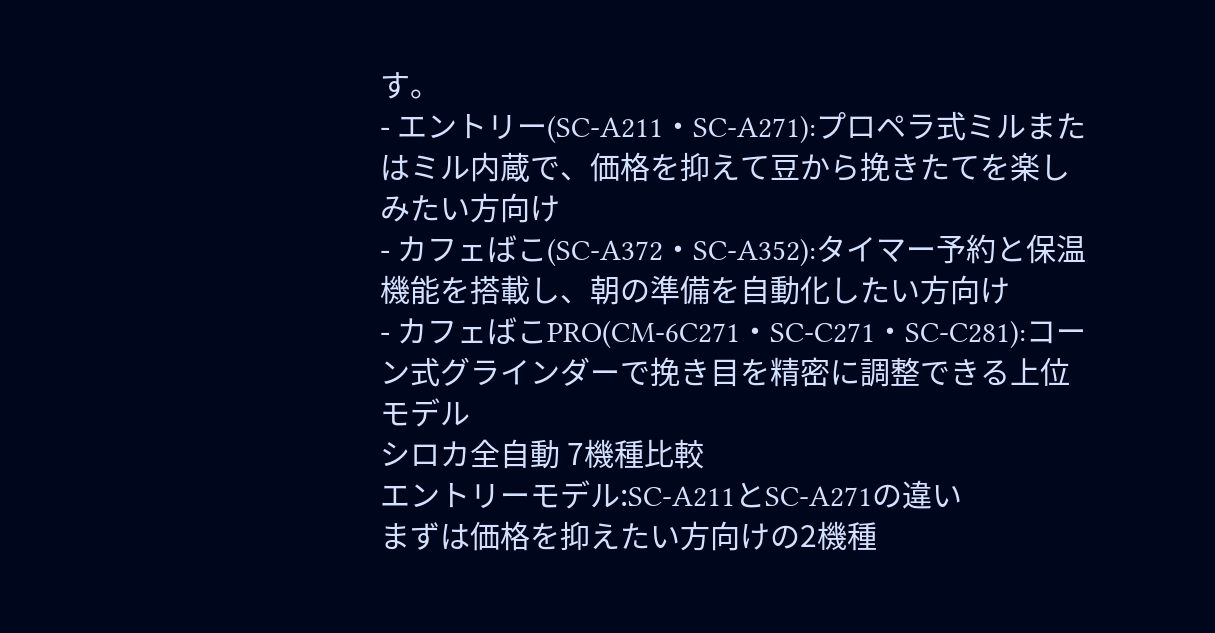す。
- エントリー(SC-A211・SC-A271):プロペラ式ミルまたはミル内蔵で、価格を抑えて豆から挽きたてを楽しみたい方向け
- カフェばこ(SC-A372・SC-A352):タイマー予約と保温機能を搭載し、朝の準備を自動化したい方向け
- カフェばこPRO(CM-6C271・SC-C271・SC-C281):コーン式グラインダーで挽き目を精密に調整できる上位モデル
シロカ全自動 7機種比較
エントリーモデル:SC-A211とSC-A271の違い
まずは価格を抑えたい方向けの2機種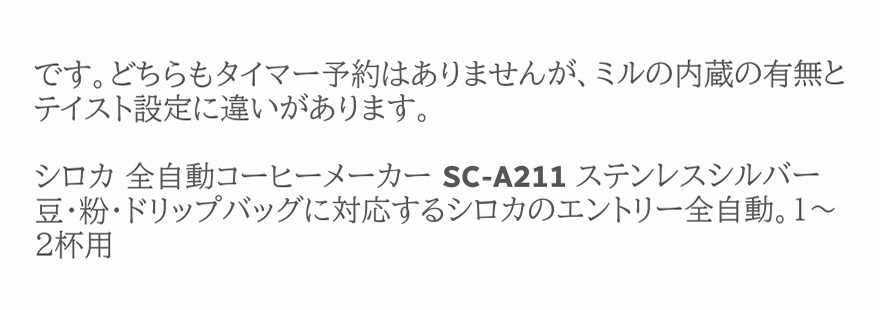です。どちらもタイマー予約はありませんが、ミルの内蔵の有無とテイスト設定に違いがあります。

シロカ 全自動コーヒーメーカー SC-A211 ステンレスシルバー
豆・粉・ドリップバッグに対応するシロカのエントリー全自動。1〜2杯用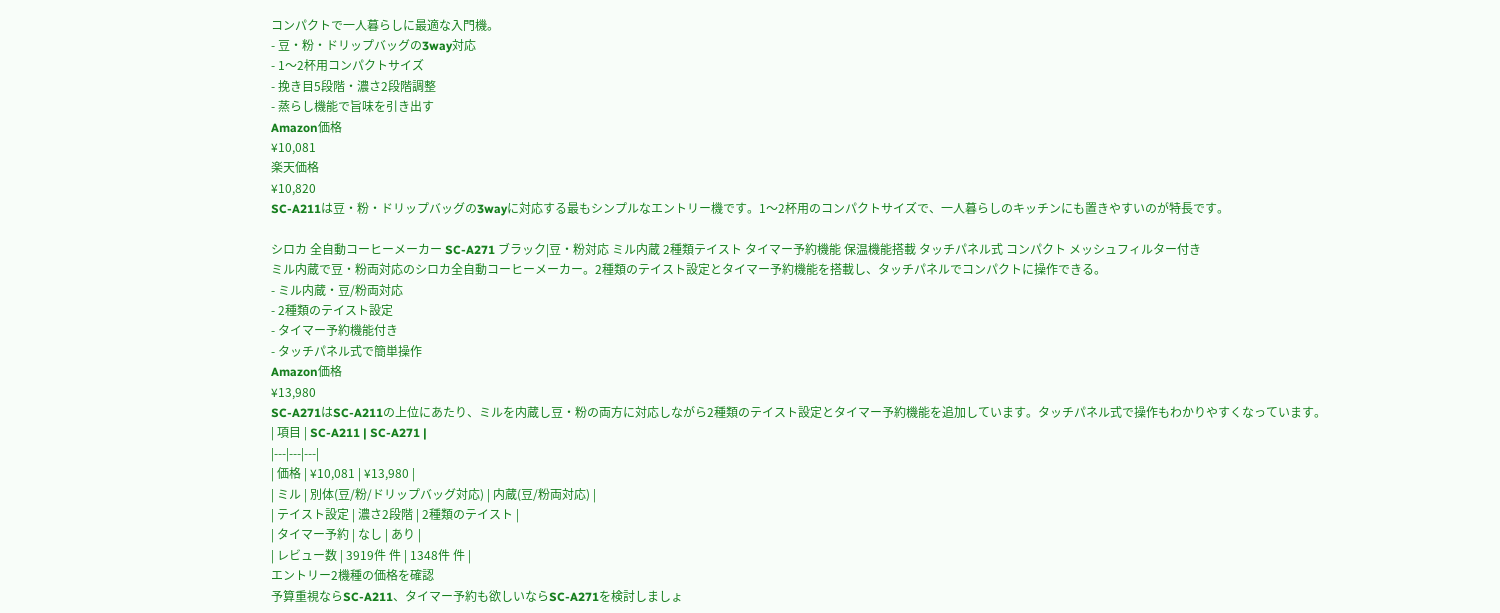コンパクトで一人暮らしに最適な入門機。
- 豆・粉・ドリップバッグの3way対応
- 1〜2杯用コンパクトサイズ
- 挽き目5段階・濃さ2段階調整
- 蒸らし機能で旨味を引き出す
Amazon価格
¥10,081
楽天価格
¥10,820
SC-A211は豆・粉・ドリップバッグの3wayに対応する最もシンプルなエントリー機です。1〜2杯用のコンパクトサイズで、一人暮らしのキッチンにも置きやすいのが特長です。

シロカ 全自動コーヒーメーカー SC-A271 ブラック|豆・粉対応 ミル内蔵 2種類テイスト タイマー予約機能 保温機能搭載 タッチパネル式 コンパクト メッシュフィルター付き
ミル内蔵で豆・粉両対応のシロカ全自動コーヒーメーカー。2種類のテイスト設定とタイマー予約機能を搭載し、タッチパネルでコンパクトに操作できる。
- ミル内蔵・豆/粉両対応
- 2種類のテイスト設定
- タイマー予約機能付き
- タッチパネル式で簡単操作
Amazon価格
¥13,980
SC-A271はSC-A211の上位にあたり、ミルを内蔵し豆・粉の両方に対応しながら2種類のテイスト設定とタイマー予約機能を追加しています。タッチパネル式で操作もわかりやすくなっています。
| 項目 | SC-A211 | SC-A271 |
|---|---|---|
| 価格 | ¥10,081 | ¥13,980 |
| ミル | 別体(豆/粉/ドリップバッグ対応) | 内蔵(豆/粉両対応) |
| テイスト設定 | 濃さ2段階 | 2種類のテイスト |
| タイマー予約 | なし | あり |
| レビュー数 | 3919件 件 | 1348件 件 |
エントリー2機種の価格を確認
予算重視ならSC-A211、タイマー予約も欲しいならSC-A271を検討しましょ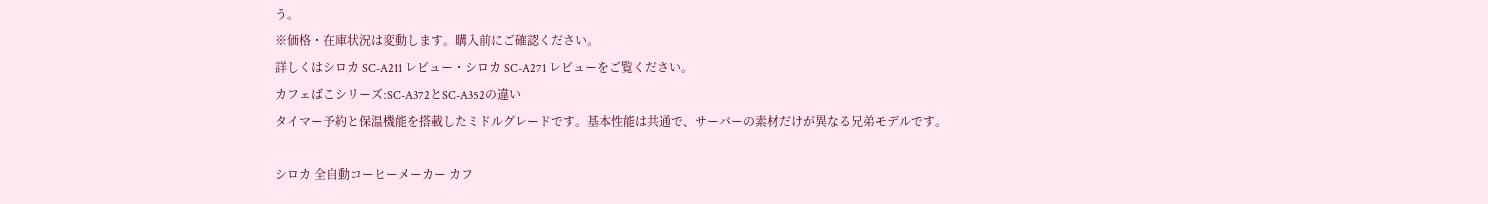う。
※価格・在庫状況は変動します。購入前にご確認ください。
詳しくはシロカ SC-A211 レビュー・シロカ SC-A271 レビューをご覧ください。
カフェばこシリーズ:SC-A372とSC-A352の違い
タイマー予約と保温機能を搭載したミドルグレードです。基本性能は共通で、サーバーの素材だけが異なる兄弟モデルです。

シロカ 全自動コーヒーメーカー カフ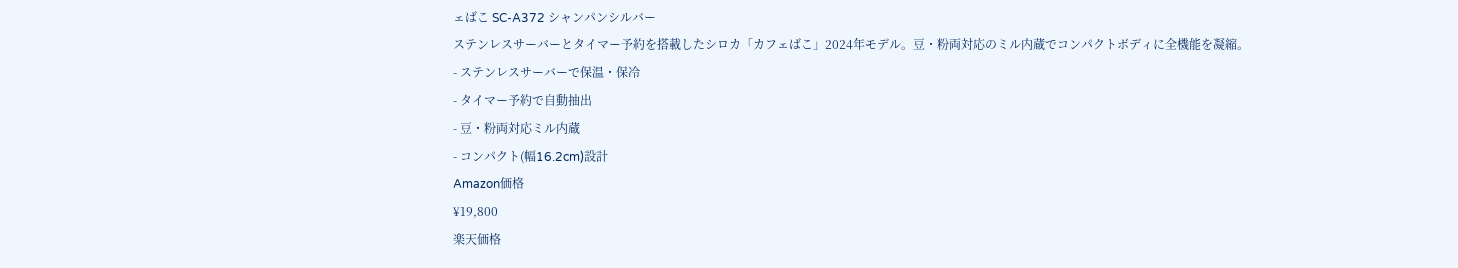ェばこ SC-A372 シャンパンシルバー
ステンレスサーバーとタイマー予約を搭載したシロカ「カフェばこ」2024年モデル。豆・粉両対応のミル内蔵でコンパクトボディに全機能を凝縮。
- ステンレスサーバーで保温・保冷
- タイマー予約で自動抽出
- 豆・粉両対応ミル内蔵
- コンパクト(幅16.2cm)設計
Amazon価格
¥19,800
楽天価格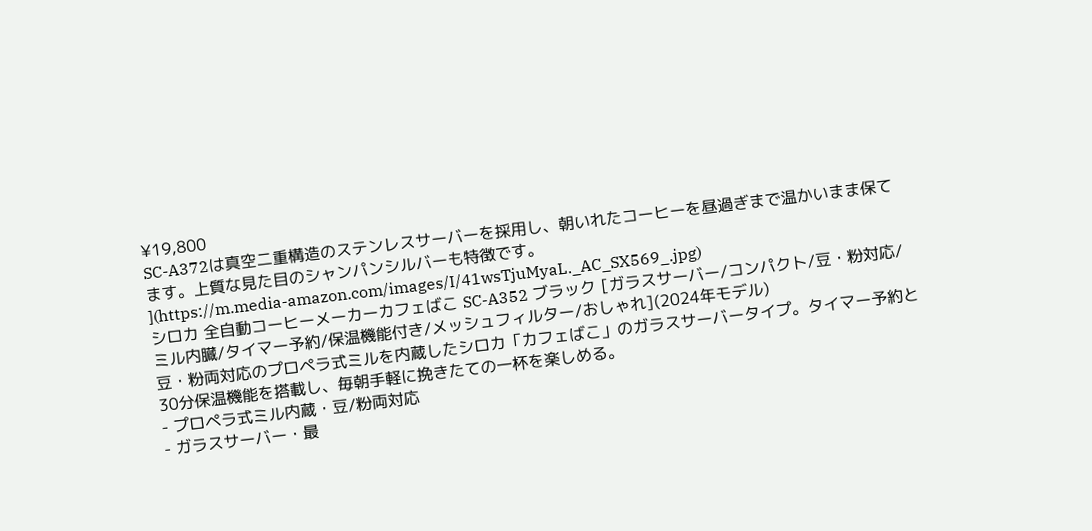¥19,800
SC-A372は真空二重構造のステンレスサーバーを採用し、朝いれたコーヒーを昼過ぎまで温かいまま保てます。上質な見た目のシャンパンシルバーも特徴です。
](https://m.media-amazon.com/images/I/41wsTjuMyaL._AC_SX569_.jpg)
シロカ 全自動コーヒーメーカーカフェばこ SC-A352 ブラック [ガラスサーバー/コンパクト/豆・粉対応/ミル内臓/タイマー予約/保温機能付き/メッシュフィルター/おしゃれ](2024年モデル)
豆・粉両対応のプロペラ式ミルを内蔵したシロカ「カフェばこ」のガラスサーバータイプ。タイマー予約と30分保温機能を搭載し、毎朝手軽に挽きたての一杯を楽しめる。
- プロペラ式ミル内蔵・豆/粉両対応
- ガラスサーバー・最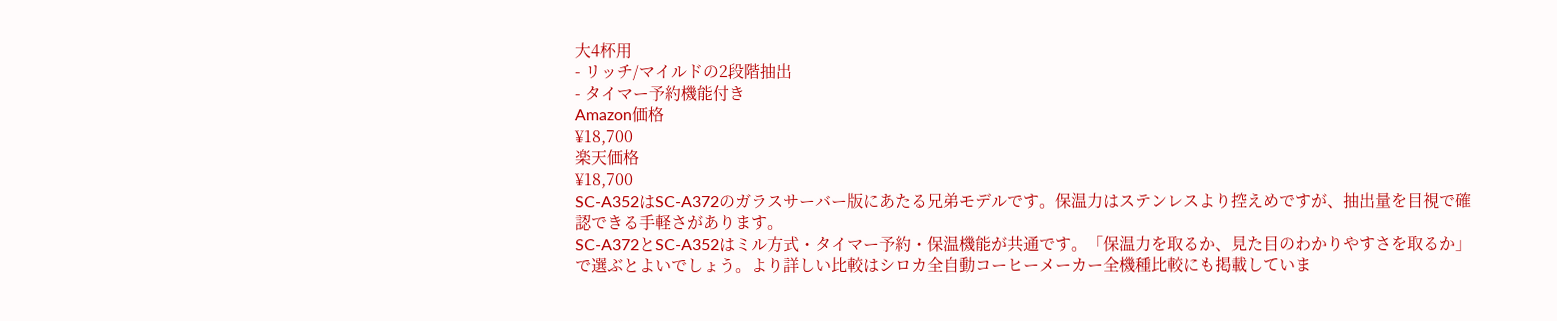大4杯用
- リッチ/マイルドの2段階抽出
- タイマー予約機能付き
Amazon価格
¥18,700
楽天価格
¥18,700
SC-A352はSC-A372のガラスサーバー版にあたる兄弟モデルです。保温力はステンレスより控えめですが、抽出量を目視で確認できる手軽さがあります。
SC-A372とSC-A352はミル方式・タイマー予約・保温機能が共通です。「保温力を取るか、見た目のわかりやすさを取るか」で選ぶとよいでしょう。より詳しい比較はシロカ全自動コーヒーメーカー全機種比較にも掲載していま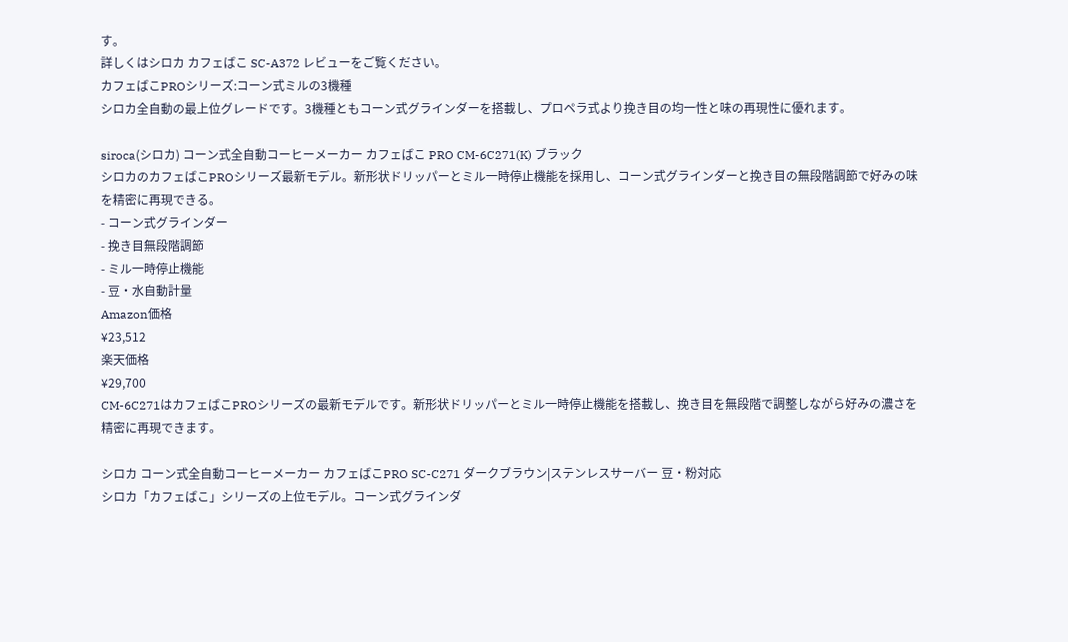す。
詳しくはシロカ カフェばこ SC-A372 レビューをご覧ください。
カフェばこPROシリーズ:コーン式ミルの3機種
シロカ全自動の最上位グレードです。3機種ともコーン式グラインダーを搭載し、プロペラ式より挽き目の均一性と味の再現性に優れます。

siroca(シロカ) コーン式全自動コーヒーメーカー カフェばこ PRO CM-6C271(K) ブラック
シロカのカフェばこPROシリーズ最新モデル。新形状ドリッパーとミル一時停止機能を採用し、コーン式グラインダーと挽き目の無段階調節で好みの味を精密に再現できる。
- コーン式グラインダー
- 挽き目無段階調節
- ミル一時停止機能
- 豆・水自動計量
Amazon価格
¥23,512
楽天価格
¥29,700
CM-6C271はカフェばこPROシリーズの最新モデルです。新形状ドリッパーとミル一時停止機能を搭載し、挽き目を無段階で調整しながら好みの濃さを精密に再現できます。

シロカ コーン式全自動コーヒーメーカー カフェばこPRO SC-C271 ダークブラウン|ステンレスサーバー 豆・粉対応
シロカ「カフェばこ」シリーズの上位モデル。コーン式グラインダ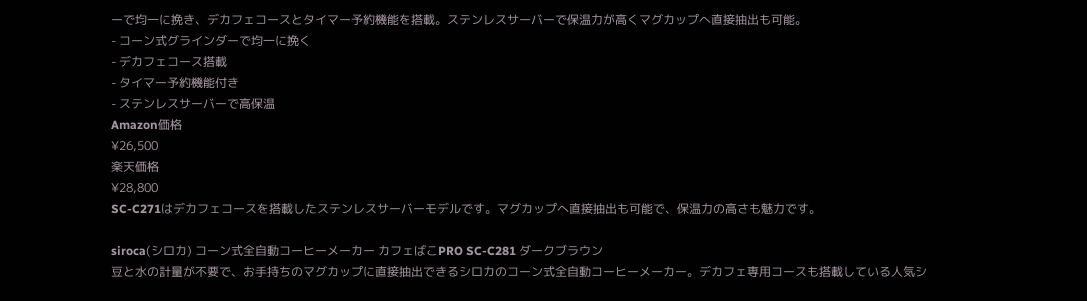ーで均一に挽き、デカフェコースとタイマー予約機能を搭載。ステンレスサーバーで保温力が高くマグカップへ直接抽出も可能。
- コーン式グラインダーで均一に挽く
- デカフェコース搭載
- タイマー予約機能付き
- ステンレスサーバーで高保温
Amazon価格
¥26,500
楽天価格
¥28,800
SC-C271はデカフェコースを搭載したステンレスサーバーモデルです。マグカップへ直接抽出も可能で、保温力の高さも魅力です。

siroca(シロカ) コーン式全自動コーヒーメーカー カフェばこPRO SC-C281 ダークブラウン
豆と水の計量が不要で、お手持ちのマグカップに直接抽出できるシロカのコーン式全自動コーヒーメーカー。デカフェ専用コースも搭載している人気シ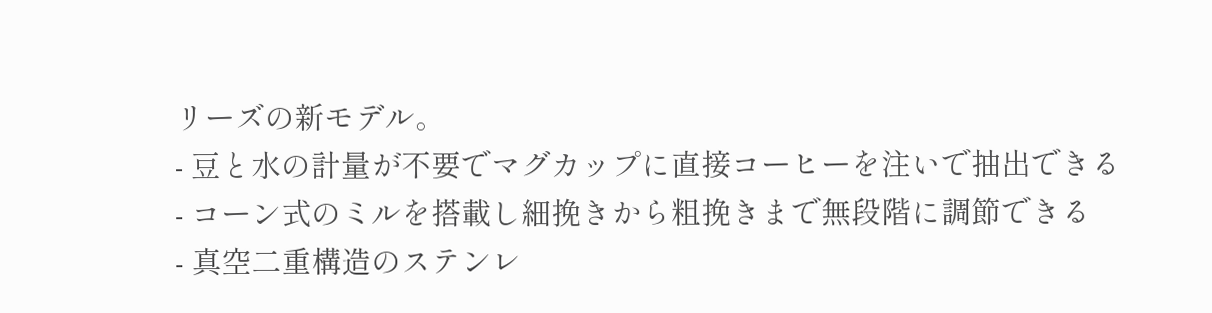リーズの新モデル。
- 豆と水の計量が不要でマグカップに直接コーヒーを注いで抽出できる
- コーン式のミルを搭載し細挽きから粗挽きまで無段階に調節できる
- 真空二重構造のステンレ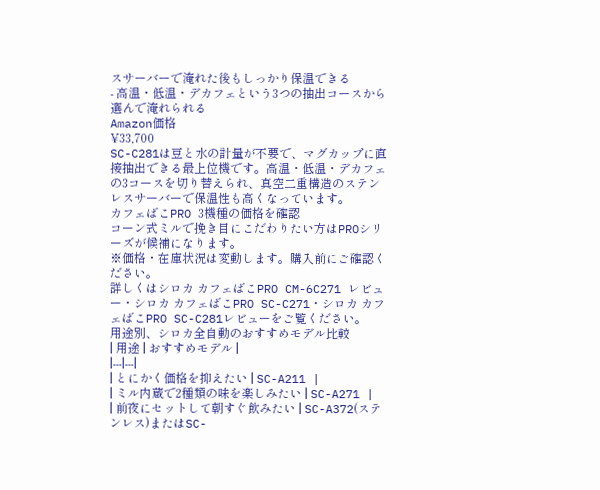スサーバーで淹れた後もしっかり保温できる
- 高温・低温・デカフェという3つの抽出コースから選んで淹れられる
Amazon価格
¥33,700
SC-C281は豆と水の計量が不要で、マグカップに直接抽出できる最上位機です。高温・低温・デカフェの3コースを切り替えられ、真空二重構造のステンレスサーバーで保温性も高くなっています。
カフェばこPRO 3機種の価格を確認
コーン式ミルで挽き目にこだわりたい方はPROシリーズが候補になります。
※価格・在庫状況は変動します。購入前にご確認ください。
詳しくはシロカ カフェばこPRO CM-6C271 レビュー・シロカ カフェばこPRO SC-C271・シロカ カフェばこPRO SC-C281レビューをご覧ください。
用途別、シロカ全自動のおすすめモデル比較
| 用途 | おすすめモデル |
|---|---|
| とにかく価格を抑えたい | SC-A211 |
| ミル内蔵で2種類の味を楽しみたい | SC-A271 |
| 前夜にセットして朝すぐ飲みたい | SC-A372(ステンレス)またはSC-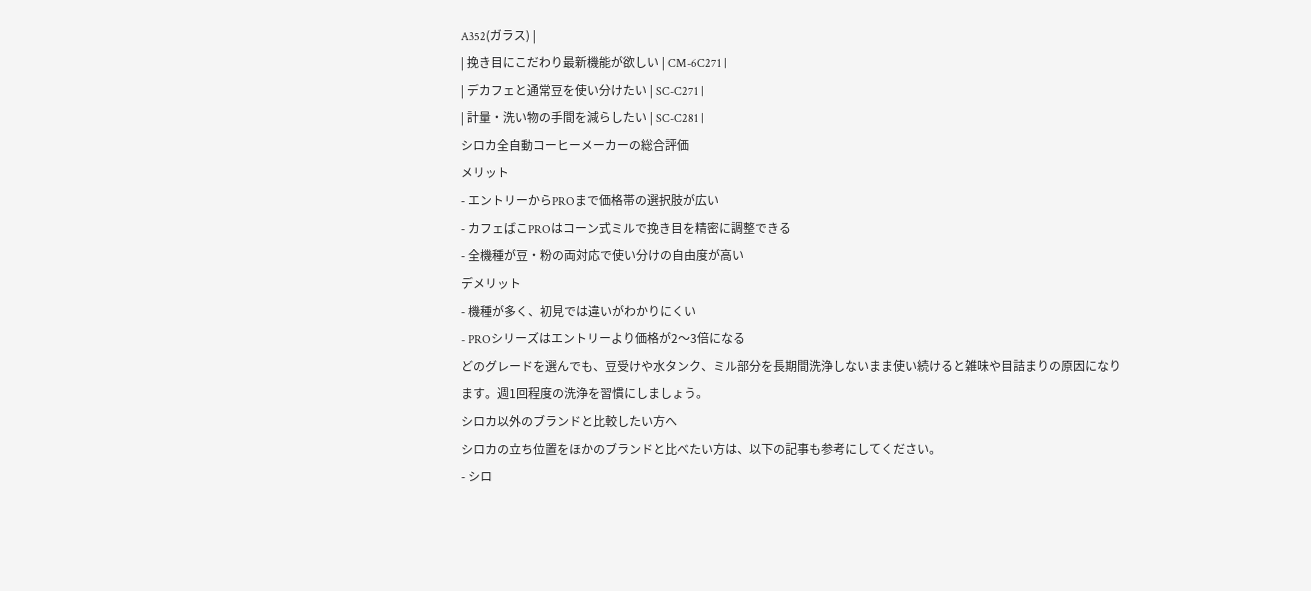A352(ガラス) |
| 挽き目にこだわり最新機能が欲しい | CM-6C271 |
| デカフェと通常豆を使い分けたい | SC-C271 |
| 計量・洗い物の手間を減らしたい | SC-C281 |
シロカ全自動コーヒーメーカーの総合評価
メリット
- エントリーからPROまで価格帯の選択肢が広い
- カフェばこPROはコーン式ミルで挽き目を精密に調整できる
- 全機種が豆・粉の両対応で使い分けの自由度が高い
デメリット
- 機種が多く、初見では違いがわかりにくい
- PROシリーズはエントリーより価格が2〜3倍になる
どのグレードを選んでも、豆受けや水タンク、ミル部分を長期間洗浄しないまま使い続けると雑味や目詰まりの原因になります。週1回程度の洗浄を習慣にしましょう。
シロカ以外のブランドと比較したい方へ
シロカの立ち位置をほかのブランドと比べたい方は、以下の記事も参考にしてください。
- シロ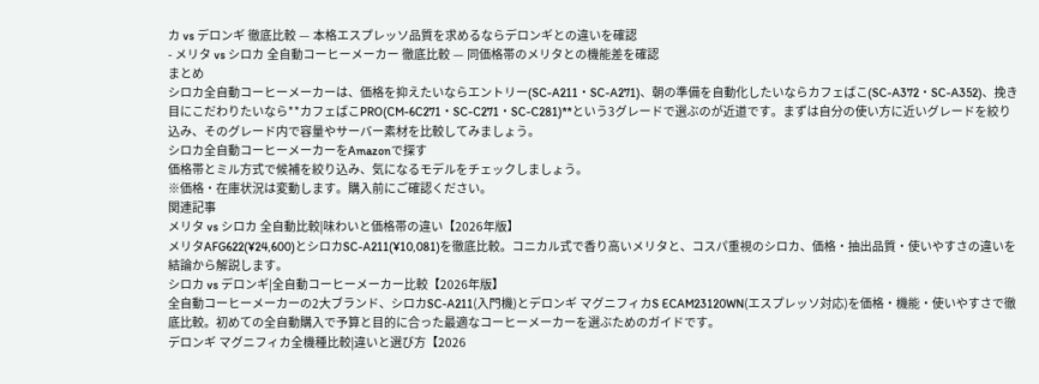カ vs デロンギ 徹底比較 — 本格エスプレッソ品質を求めるならデロンギとの違いを確認
- メリタ vs シロカ 全自動コーヒーメーカー 徹底比較 — 同価格帯のメリタとの機能差を確認
まとめ
シロカ全自動コーヒーメーカーは、価格を抑えたいならエントリー(SC-A211・SC-A271)、朝の準備を自動化したいならカフェばこ(SC-A372・SC-A352)、挽き目にこだわりたいなら**カフェばこPRO(CM-6C271・SC-C271・SC-C281)**という3グレードで選ぶのが近道です。まずは自分の使い方に近いグレードを絞り込み、そのグレード内で容量やサーバー素材を比較してみましょう。
シロカ全自動コーヒーメーカーをAmazonで探す
価格帯とミル方式で候補を絞り込み、気になるモデルをチェックしましょう。
※価格・在庫状況は変動します。購入前にご確認ください。
関連記事
メリタ vs シロカ 全自動比較|味わいと価格帯の違い【2026年版】
メリタAFG622(¥24,600)とシロカSC-A211(¥10,081)を徹底比較。コニカル式で香り高いメリタと、コスパ重視のシロカ、価格・抽出品質・使いやすさの違いを結論から解説します。
シロカ vs デロンギ|全自動コーヒーメーカー比較【2026年版】
全自動コーヒーメーカーの2大ブランド、シロカSC-A211(入門機)とデロンギ マグニフィカS ECAM23120WN(エスプレッソ対応)を価格・機能・使いやすさで徹底比較。初めての全自動購入で予算と目的に合った最適なコーヒーメーカーを選ぶためのガイドです。
デロンギ マグニフィカ全機種比較|違いと選び方【2026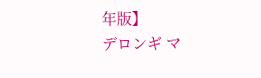年版】
デロンギ マ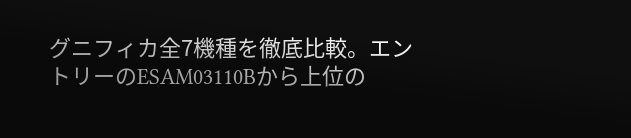グニフィカ全7機種を徹底比較。エントリーのESAM03110Bから上位の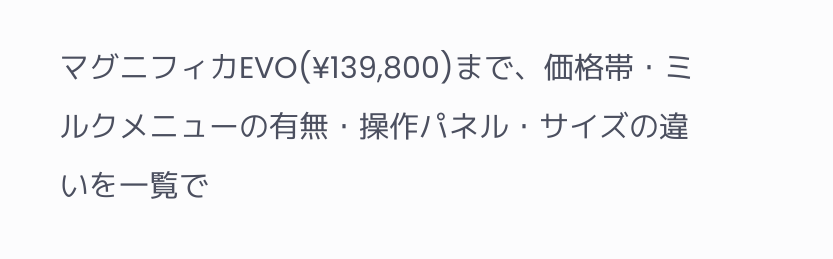マグニフィカEVO(¥139,800)まで、価格帯・ミルクメニューの有無・操作パネル・サイズの違いを一覧で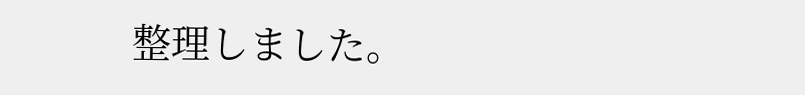整理しました。